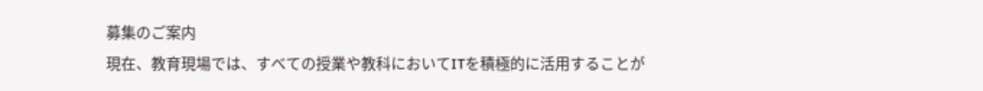募集のご案内
現在、教育現場では、すべての授業や教科においてITを積極的に活用することが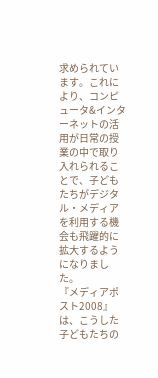求められています。これにより、コンピュータ&インターネットの活用が日常の授業の中で取り入れられることで、子どもたちがデジタル・メディアを利用する機会も飛躍的に拡大するようになりました。
『メディアポスト2008』は、こうした子どもたちの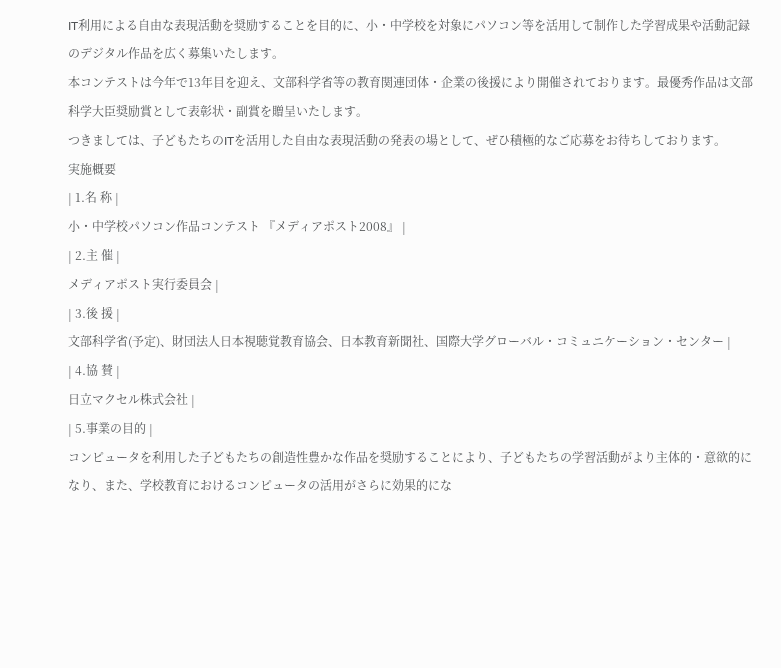IT利用による自由な表現活動を奨励することを目的に、小・中学校を対象にパソコン等を活用して制作した学習成果や活動記録のデジタル作品を広く募集いたします。
本コンテストは今年で13年目を迎え、文部科学省等の教育関連団体・企業の後援により開催されております。最優秀作品は文部科学大臣奨励賞として表彰状・副賞を贈呈いたします。
つきましては、子どもたちのITを活用した自由な表現活動の発表の場として、ぜひ積極的なご応募をお待ちしております。
実施概要
| 1.名 称 |
小・中学校パソコン作品コンテスト 『メディアポスト2008』 |
| 2.主 催 |
メディアポスト実行委員会 |
| 3.後 援 |
文部科学省(予定)、財団法人日本視聴覚教育協会、日本教育新聞社、国際大学グローバル・コミュニケーション・センター |
| 4.協 賛 |
日立マクセル株式会社 |
| 5.事業の目的 |
コンピュータを利用した子どもたちの創造性豊かな作品を奨励することにより、子どもたちの学習活動がより主体的・意欲的になり、また、学校教育におけるコンピュータの活用がさらに効果的にな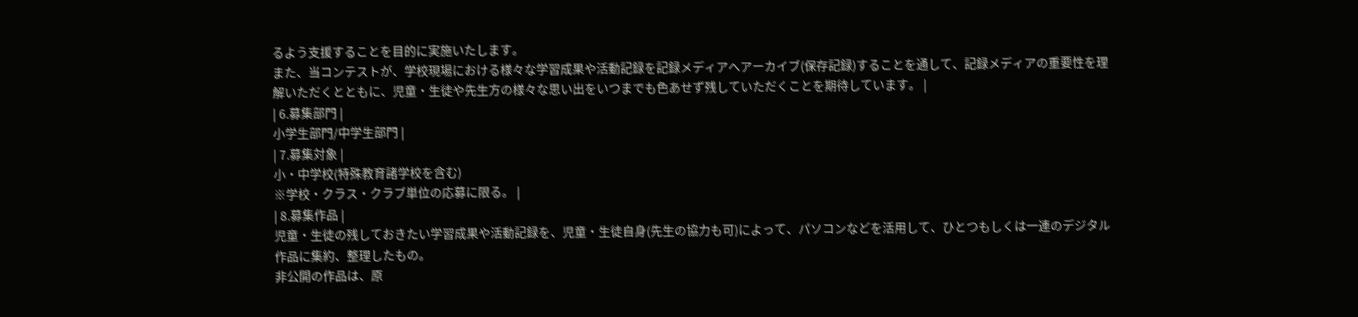るよう支援することを目的に実施いたします。
また、当コンテストが、学校現場における様々な学習成果や活動記録を記録メディアへアーカイブ(保存記録)することを通して、記録メディアの重要性を理解いただくとともに、児童・生徒や先生方の様々な思い出をいつまでも色あせず残していただくことを期待しています。 |
| 6.募集部門 |
小学生部門/中学生部門 |
| 7.募集対象 |
小・中学校(特殊教育諸学校を含む)
※学校・クラス・クラブ単位の応募に限る。 |
| 8.募集作品 |
児童・生徒の残しておきたい学習成果や活動記録を、児童・生徒自身(先生の協力も可)によって、パソコンなどを活用して、ひとつもしくは一連のデジタル作品に集約、整理したもの。
非公開の作品は、原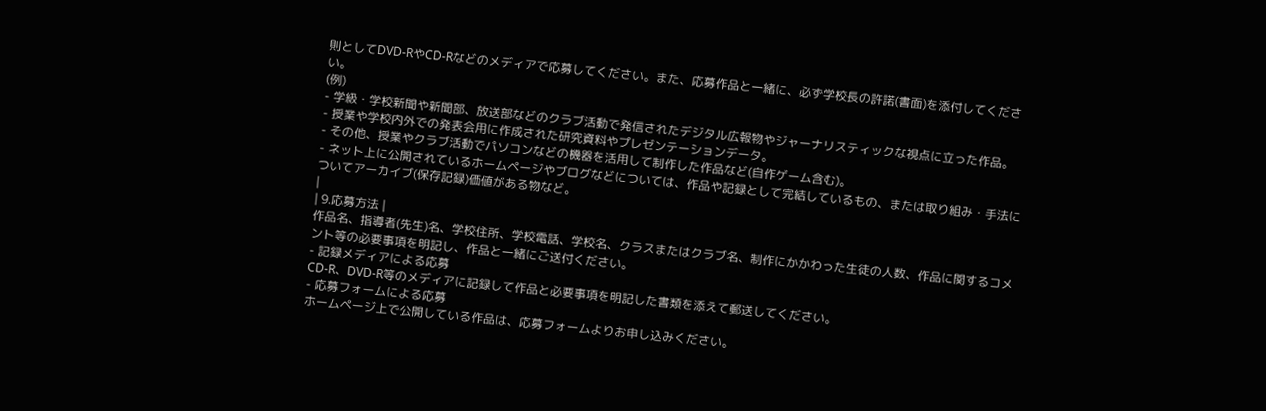則としてDVD-RやCD-Rなどのメディアで応募してください。また、応募作品と一緒に、必ず学校長の許諾(書面)を添付してください。
(例)
- 学級・学校新聞や新聞部、放送部などのクラブ活動で発信されたデジタル広報物やジャーナリスティックな視点に立った作品。
- 授業や学校内外での発表会用に作成された研究資料やプレゼンテーションデータ。
- その他、授業やクラブ活動でパソコンなどの機器を活用して制作した作品など(自作ゲーム含む)。
- ネット上に公開されているホームページやブログなどについては、作品や記録として完結しているもの、または取り組み・手法についてアーカイブ(保存記録)価値がある物など。
|
| 9.応募方法 |
作品名、指導者(先生)名、学校住所、学校電話、学校名、クラスまたはクラブ名、制作にかかわった生徒の人数、作品に関するコメント等の必要事項を明記し、作品と一緒にご送付ください。
- 記録メディアによる応募
CD-R、DVD-R等のメディアに記録して作品と必要事項を明記した書類を添えて郵送してください。
- 応募フォームによる応募
ホームページ上で公開している作品は、応募フォームよりお申し込みください。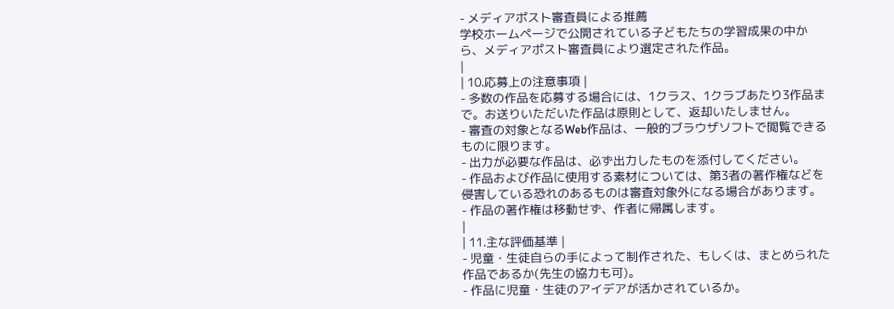- メディアポスト審査員による推薦
学校ホームページで公開されている子どもたちの学習成果の中から、メディアポスト審査員により選定された作品。
|
| 10.応募上の注意事項 |
- 多数の作品を応募する場合には、1クラス、1クラブあたり3作品まで。お送りいただいた作品は原則として、返却いたしません。
- 審査の対象となるWeb作品は、一般的ブラウザソフトで閲覧できるものに限ります。
- 出力が必要な作品は、必ず出力したものを添付してください。
- 作品および作品に使用する素材については、第3者の著作権などを侵害している恐れのあるものは審査対象外になる場合があります。
- 作品の著作権は移動せず、作者に帰属します。
|
| 11.主な評価基準 |
- 児童・生徒自らの手によって制作された、もしくは、まとめられた作品であるか(先生の協力も可)。
- 作品に児童・生徒のアイデアが活かされているか。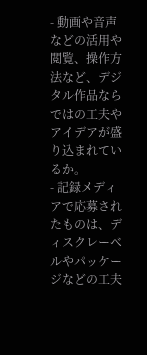- 動画や音声などの活用や閲覧、操作方法など、デジタル作品ならではの工夫やアイデアが盛り込まれているか。
- 記録メディアで応募されたものは、ディスクレーベルやパッケージなどの工夫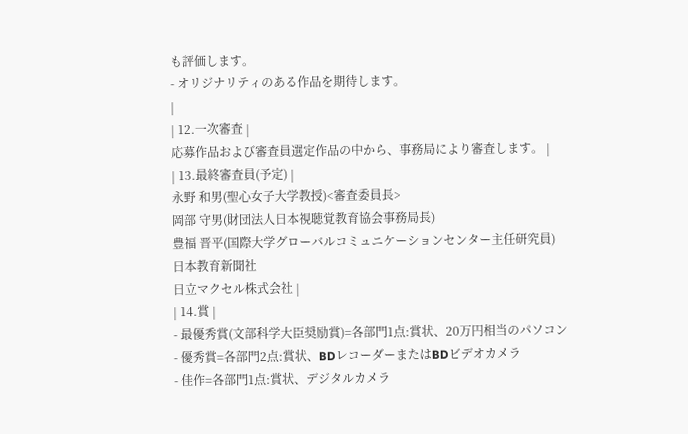も評価します。
- オリジナリティのある作品を期待します。
|
| 12.一次審査 |
応募作品および審査員選定作品の中から、事務局により審査します。 |
| 13.最終審査員(予定) |
永野 和男(聖心女子大学教授)<審査委員長>
岡部 守男(財団法人日本視聴覚教育協会事務局長)
豊福 晋平(国際大学グローバルコミュニケーションセンター主任研究員)
日本教育新聞社
日立マクセル株式会社 |
| 14.賞 |
- 最優秀賞(文部科学大臣奨励賞)=各部門1点:賞状、20万円相当のパソコン
- 優秀賞=各部門2点:賞状、BDレコーダーまたはBDビデオカメラ
- 佳作=各部門1点:賞状、デジタルカメラ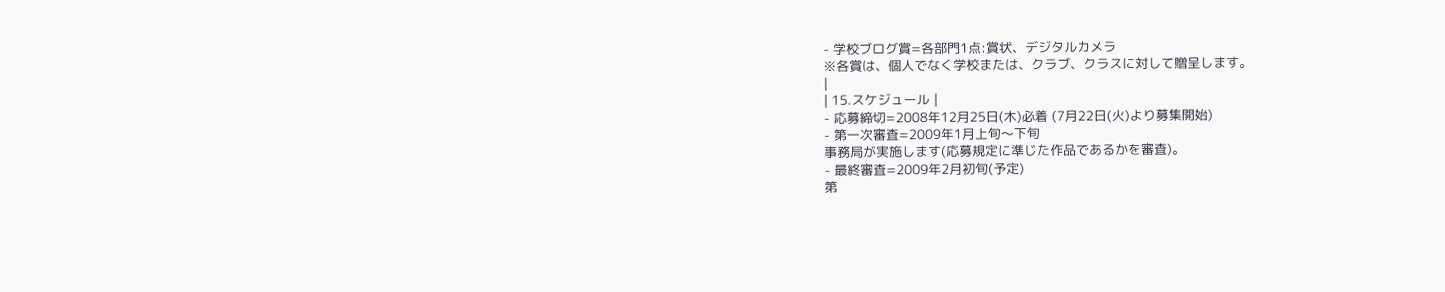- 学校ブログ賞=各部門1点:賞状、デジタルカメラ
※各賞は、個人でなく学校または、クラブ、クラスに対して贈呈します。
|
| 15.スケジュール |
- 応募締切=2008年12月25日(木)必着 (7月22日(火)より募集開始)
- 第一次審査=2009年1月上旬〜下旬
事務局が実施します(応募規定に準じた作品であるかを審査)。
- 最終審査=2009年2月初旬(予定)
第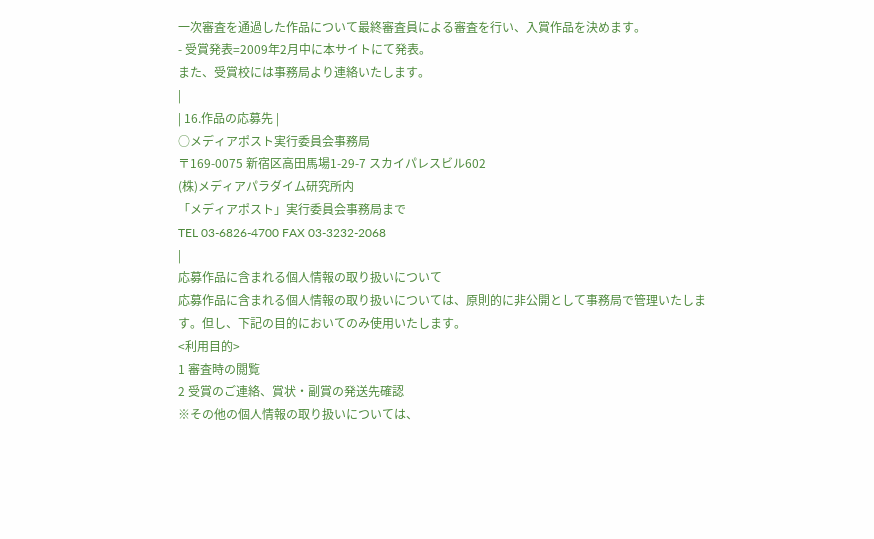一次審査を通過した作品について最終審査員による審査を行い、入賞作品を決めます。
- 受賞発表=2009年2月中に本サイトにて発表。
また、受賞校には事務局より連絡いたします。
|
| 16.作品の応募先 |
○メディアポスト実行委員会事務局
〒169-0075 新宿区高田馬場1-29-7 スカイパレスビル602
(株)メディアパラダイム研究所内
「メディアポスト」実行委員会事務局まで
TEL 03-6826-4700 FAX 03-3232-2068
|
応募作品に含まれる個人情報の取り扱いについて
応募作品に含まれる個人情報の取り扱いについては、原則的に非公開として事務局で管理いたします。但し、下記の目的においてのみ使用いたします。
<利用目的>
1 審査時の閲覧
2 受賞のご連絡、賞状・副賞の発送先確認
※その他の個人情報の取り扱いについては、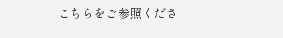こちらをご参照くださ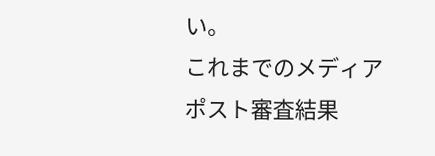い。
これまでのメディアポスト審査結果